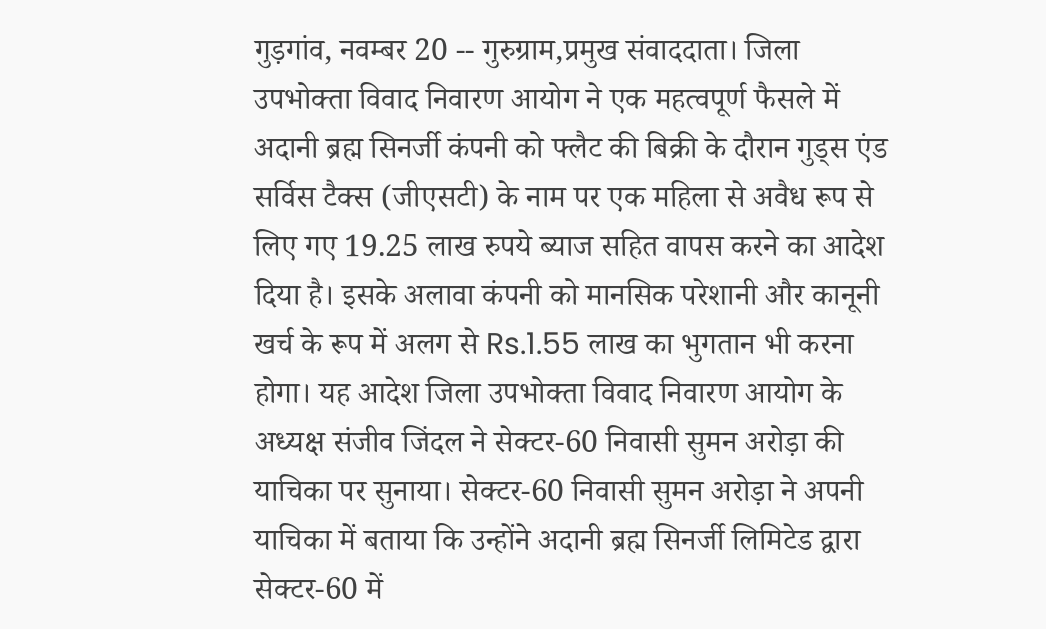गुड़गांव, नवम्बर 20 -- गुरुग्राम,प्रमुख संवाददाता। जिला उपभोक्ता विवाद निवारण आयोग ने एक महत्वपूर्ण फैसले में अदानी ब्रह्म सिनर्जी कंपनी को फ्लैट की बिक्री के दौरान गुड्स एंड सर्विस टैक्स (जीएसटी) के नाम पर एक महिला से अवैध रूप से लिए गए 19.25 लाख रुपये ब्याज सहित वापस करने का आदेश दिया है। इसके अलावा कंपनी को मानसिक परेशानी और कानूनी खर्च के रूप में अलग से Rs.1.55 लाख का भुगतान भी करना होगा। यह आदेश जिला उपभोक्ता विवाद निवारण आयोग के अध्यक्ष संजीव जिंदल ने सेक्टर-60 निवासी सुमन अरोड़ा की याचिका पर सुनाया। सेक्टर-60 निवासी सुमन अरोड़ा ने अपनी याचिका में बताया कि उन्होंने अदानी ब्रह्म सिनर्जी लिमिटेड द्वारा सेक्टर-60 में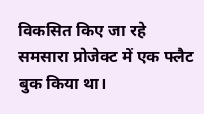विकसित किए जा रहे समसारा प्रोजेक्ट में एक फ्लैट बुक किया था।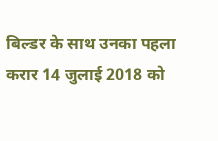बिल्डर के साथ उनका पहला करार 14 जुलाई 2018 को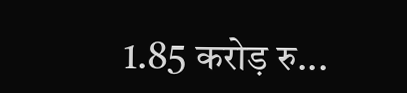1.85 करोड़ रु...